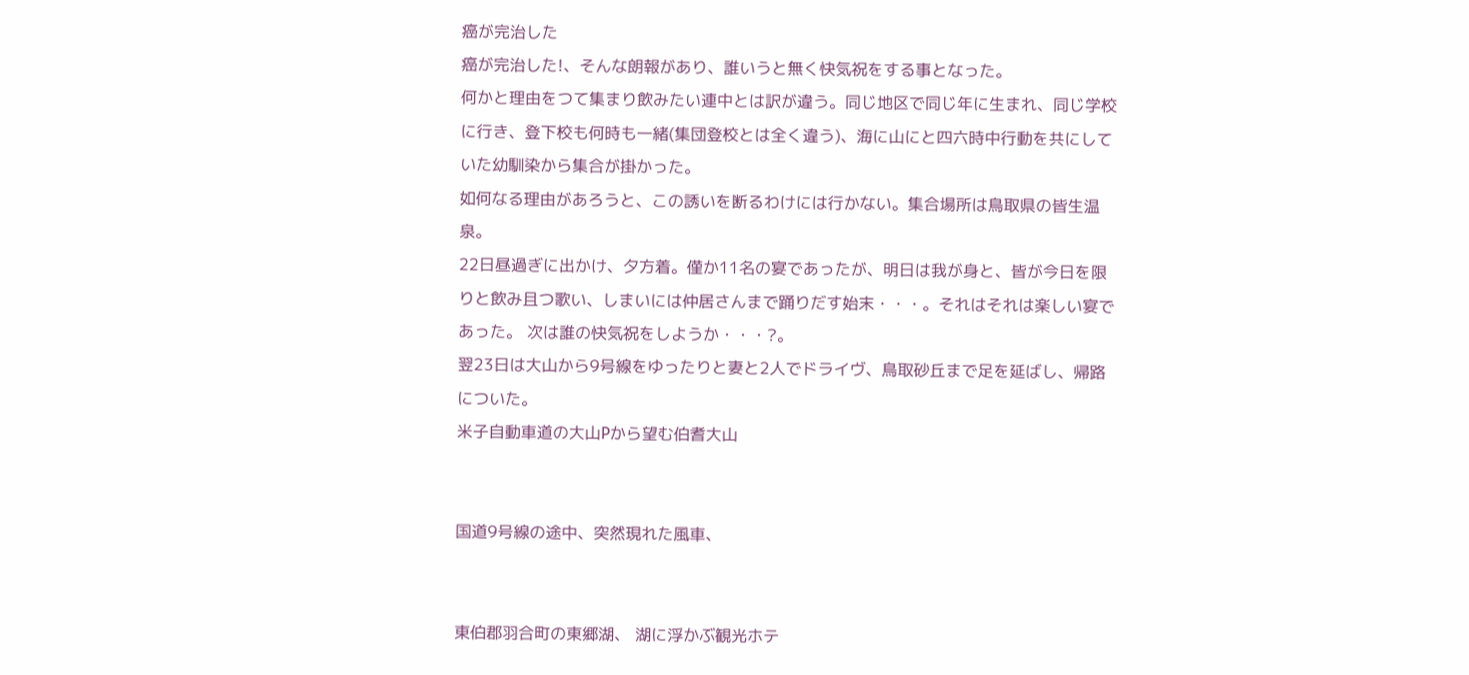癌が完治した
癌が完治した!、そんな朗報があり、誰いうと無く快気祝をする事となった。
何かと理由をつて集まり飲みたい連中とは訳が違う。同じ地区で同じ年に生まれ、同じ学校に行き、登下校も何時も一緒(集団登校とは全く違う)、海に山にと四六時中行動を共にしていた幼馴染から集合が掛かった。
如何なる理由があろうと、この誘いを断るわけには行かない。集合場所は鳥取県の皆生温泉。
22日昼過ぎに出かけ、夕方着。僅か11名の宴であったが、明日は我が身と、皆が今日を限りと飲み且つ歌い、しまいには仲居さんまで踊りだす始末・・・。それはそれは楽しい宴であった。 次は誰の快気祝をしようか・・・?。
翌23日は大山から9号線をゆったりと妻と2人でドライヴ、鳥取砂丘まで足を延ばし、帰路についた。
米子自動車道の大山Pから望む伯耆大山


国道9号線の途中、突然現れた風車、


東伯郡羽合町の東郷湖、 湖に浮かぶ観光ホテ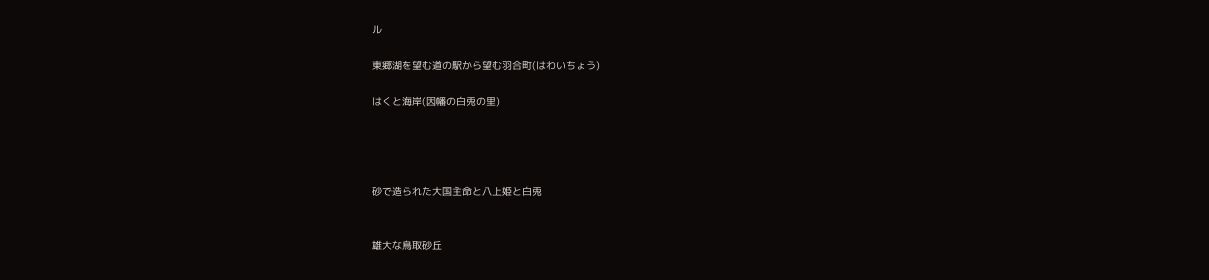ル

東郷湖を望む道の駅から望む羽合町(はわいちょう)

はくと海岸(因幡の白兎の里)




砂で造られた大国主命と八上姫と白兎


雄大な鳥取砂丘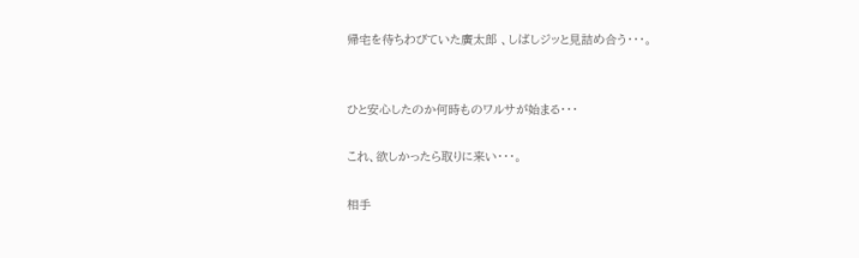帰宅を待ちわびていた廣太郎 、しばしジッと見詰め合う・・・。


ひと安心したのか何時ものワルサが始まる・・・

これ、欲しかったら取りに来い・・・。

相手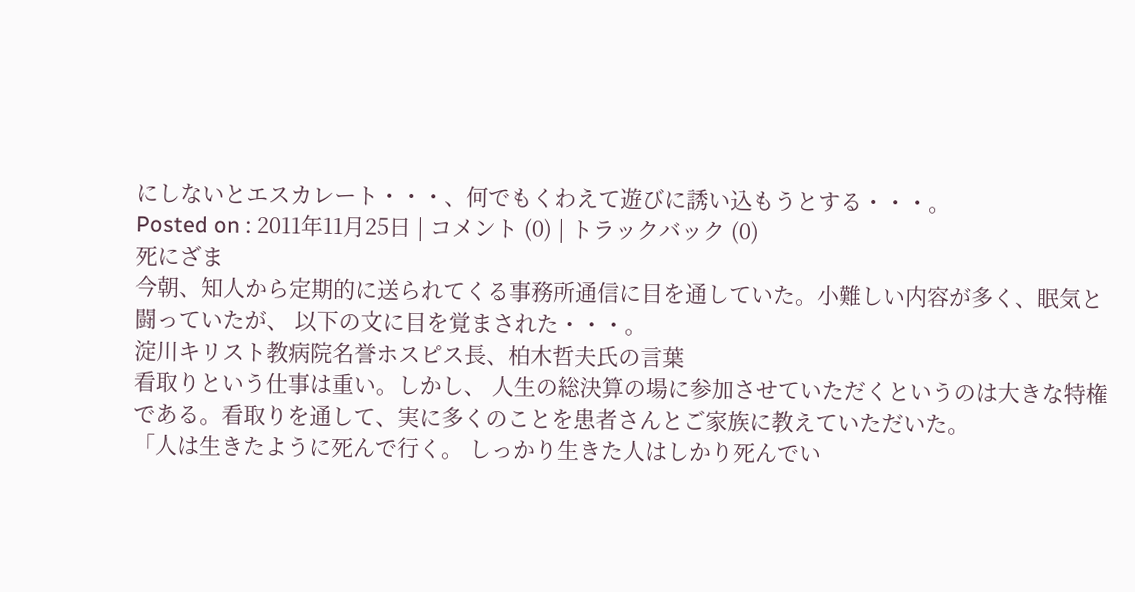にしないとエスカレート・・・、何でもくわえて遊びに誘い込もうとする・・・。
Posted on : 2011年11月25日 | コメント (0) | トラックバック (0)
死にざま
今朝、知人から定期的に送られてくる事務所通信に目を通していた。小難しい内容が多く、眠気と闘っていたが、 以下の文に目を覚まされた・・・。
淀川キリスト教病院名誉ホスピス長、柏木哲夫氏の言葉
看取りという仕事は重い。しかし、 人生の総決算の場に参加させていただくというのは大きな特権である。看取りを通して、実に多くのことを患者さんとご家族に教えていただいた。
「人は生きたように死んで行く。 しっかり生きた人はしかり死んでい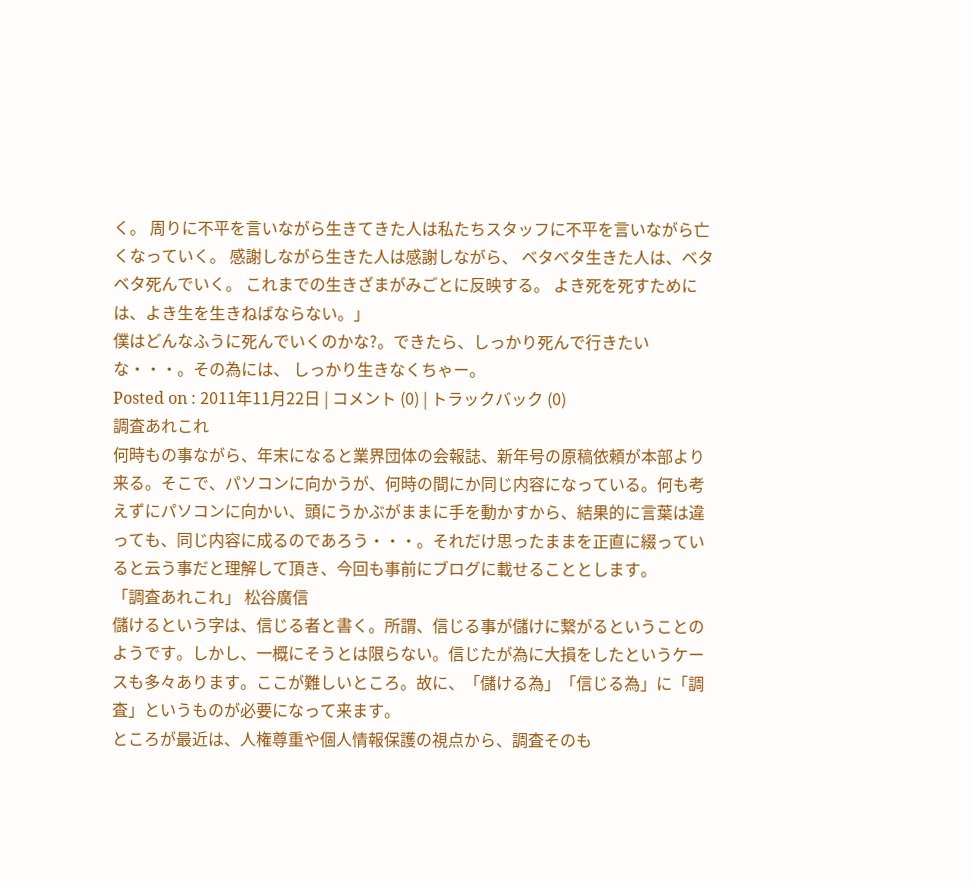く。 周りに不平を言いながら生きてきた人は私たちスタッフに不平を言いながら亡くなっていく。 感謝しながら生きた人は感謝しながら、 ベタベタ生きた人は、ベタベタ死んでいく。 これまでの生きざまがみごとに反映する。 よき死を死すためには、よき生を生きねばならない。」
僕はどんなふうに死んでいくのかな?。できたら、しっかり死んで行きたいな・・・。その為には、 しっかり生きなくちゃー。
Posted on : 2011年11月22日 | コメント (0) | トラックバック (0)
調査あれこれ
何時もの事ながら、年末になると業界団体の会報誌、新年号の原稿依頼が本部より来る。そこで、パソコンに向かうが、何時の間にか同じ内容になっている。何も考えずにパソコンに向かい、頭にうかぶがままに手を動かすから、結果的に言葉は違っても、同じ内容に成るのであろう・・・。それだけ思ったままを正直に綴っていると云う事だと理解して頂き、今回も事前にブログに載せることとします。
「調査あれこれ」 松谷廣信
儲けるという字は、信じる者と書く。所謂、信じる事が儲けに繋がるということのようです。しかし、一概にそうとは限らない。信じたが為に大損をしたというケースも多々あります。ここが難しいところ。故に、「儲ける為」「信じる為」に「調査」というものが必要になって来ます。
ところが最近は、人権尊重や個人情報保護の視点から、調査そのも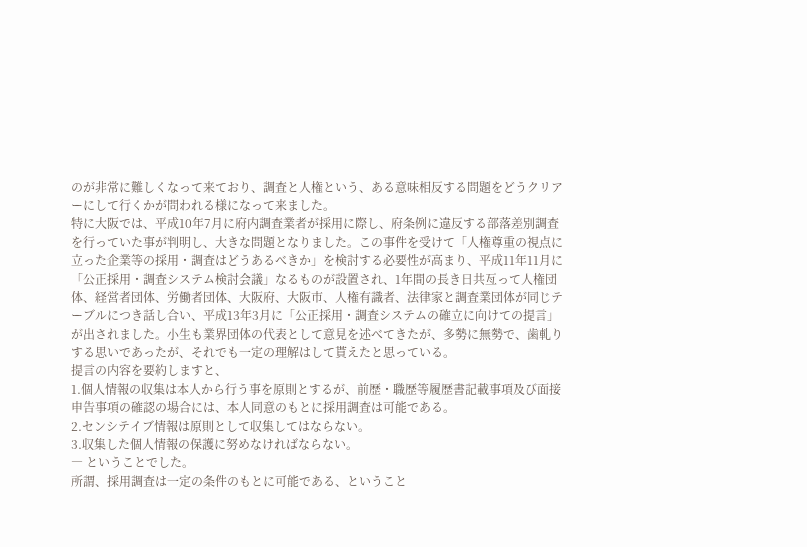のが非常に難しくなって来ており、調査と人権という、ある意味相反する問題をどうクリアーにして行くかが問われる様になって来ました。
特に大阪では、平成10年7月に府内調査業者が採用に際し、府条例に違反する部落差別調査を行っていた事が判明し、大きな問題となりました。この事件を受けて「人権尊重の視点に立った企業等の採用・調査はどうあるべきか」を検討する必要性が高まり、平成11年11月に「公正採用・調査システム検討会議」なるものが設置され、1年間の長き日共亙って人権団体、経営者団体、労働者団体、大阪府、大阪市、人権有識者、法律家と調査業団体が同じテーブルにつき話し合い、平成13年3月に「公正採用・調査システムの確立に向けての提言」が出されました。小生も業界団体の代表として意見を述べてきたが、多勢に無勢で、歯軋りする思いであったが、それでも一定の理解はして貰えたと思っている。
提言の内容を要約しますと、
1.個人情報の収集は本人から行う事を原則とするが、前歴・職歴等履歴書記載事項及び面接申告事項の確認の場合には、本人同意のもとに採用調査は可能である。
2.センシテイブ情報は原則として収集してはならない。
3.収集した個人情報の保護に努めなければならない。
― ということでした。
所謂、採用調査は一定の条件のもとに可能である、ということ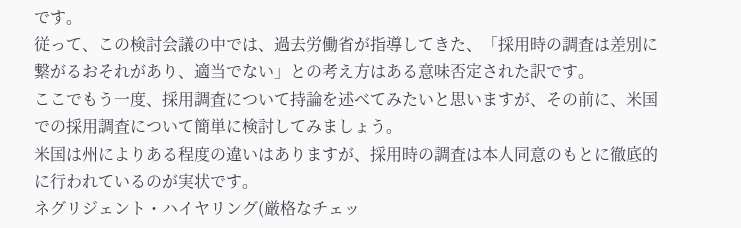です。
従って、この検討会議の中では、過去労働省が指導してきた、「採用時の調査は差別に繋がるおそれがあり、適当でない」との考え方はある意味否定された訳です。
ここでもう一度、採用調査について持論を述べてみたいと思いますが、その前に、米国での採用調査について簡単に検討してみましょう。
米国は州によりある程度の違いはありますが、採用時の調査は本人同意のもとに徹底的に行われているのが実状です。
ネグリジェント・ハイヤリング(厳格なチェッ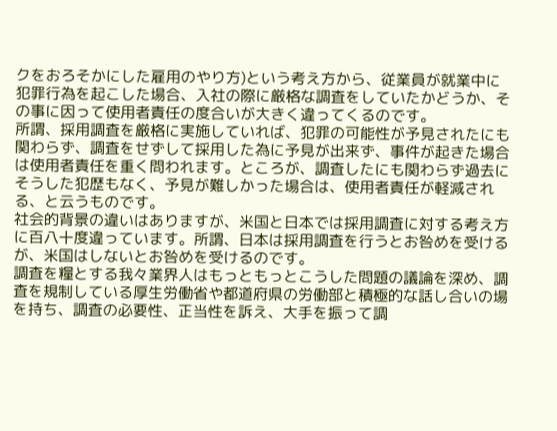クをおろそかにした雇用のやり方)という考え方から、従業員が就業中に犯罪行為を起こした場合、入社の際に厳格な調査をしていたかどうか、その事に因って使用者責任の度合いが大きく違ってくるのです。
所謂、採用調査を厳格に実施していれば、犯罪の可能性が予見されたにも関わらず、調査をせずして採用した為に予見が出来ず、事件が起きた場合は使用者責任を重く問われます。ところが、調査したにも関わらず過去にそうした犯歴もなく、予見が難しかった場合は、使用者責任が軽減される、と云うものです。
社会的背景の違いはありますが、米国と日本では採用調査に対する考え方に百八十度違っています。所謂、日本は採用調査を行うとお咎めを受けるが、米国はしないとお咎めを受けるのです。
調査を糧とする我々業界人はもっともっとこうした問題の議論を深め、調査を規制している厚生労働省や都道府県の労働部と積極的な話し合いの場を持ち、調査の必要性、正当性を訴え、大手を振って調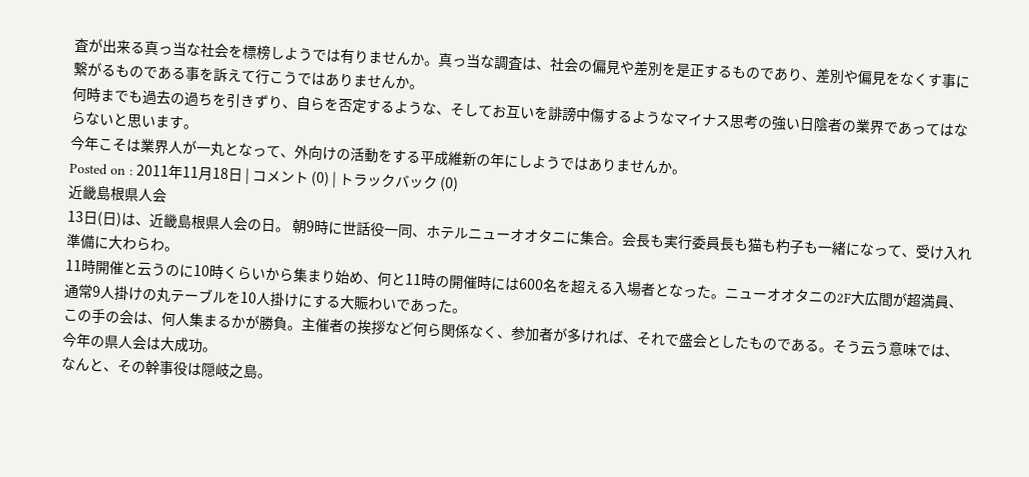査が出来る真っ当な社会を標榜しようでは有りませんか。真っ当な調査は、社会の偏見や差別を是正するものであり、差別や偏見をなくす事に繋がるものである事を訴えて行こうではありませんか。
何時までも過去の過ちを引きずり、自らを否定するような、そしてお互いを誹謗中傷するようなマイナス思考の強い日陰者の業界であってはならないと思います。
今年こそは業界人が一丸となって、外向けの活動をする平成維新の年にしようではありませんか。
Posted on : 2011年11月18日 | コメント (0) | トラックバック (0)
近畿島根県人会
13日(日)は、近畿島根県人会の日。 朝9時に世話役一同、ホテルニューオオタニに集合。会長も実行委員長も猫も杓子も一緒になって、受け入れ準備に大わらわ。
11時開催と云うのに10時くらいから集まり始め、何と11時の開催時には600名を超える入場者となった。ニューオオタニの2F大広間が超満員、通常9人掛けの丸テーブルを10人掛けにする大賑わいであった。
この手の会は、何人集まるかが勝負。主催者の挨拶など何ら関係なく、参加者が多ければ、それで盛会としたものである。そう云う意味では、今年の県人会は大成功。
なんと、その幹事役は隠岐之島。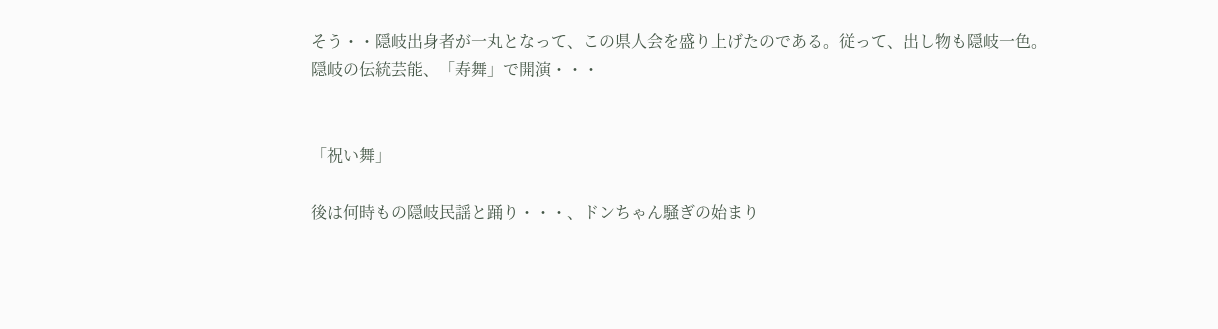そう・・隠岐出身者が一丸となって、この県人会を盛り上げたのである。従って、出し物も隠岐一色。
隠岐の伝統芸能、「寿舞」で開演・・・


「祝い舞」

後は何時もの隠岐民謡と踊り・・・、ドンちゃん騒ぎの始まり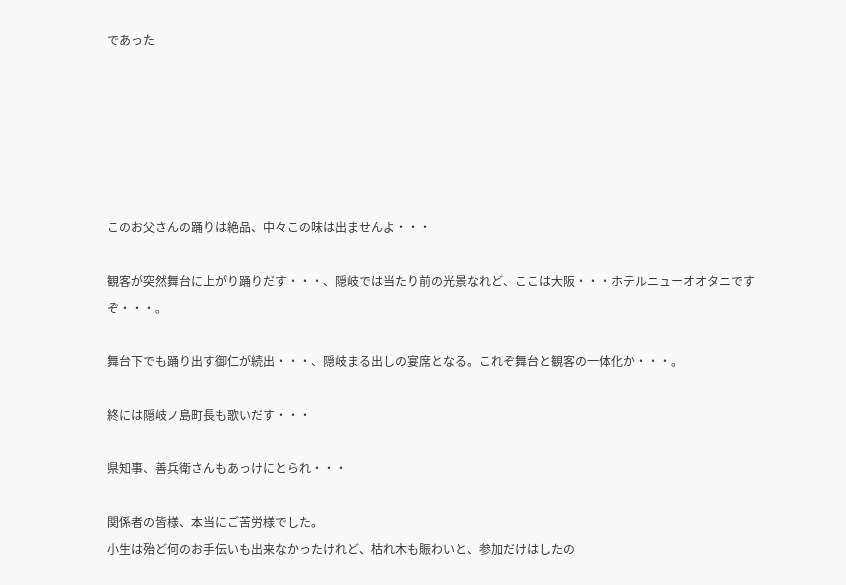であった






このお父さんの踊りは絶品、中々この味は出ませんよ・・・

観客が突然舞台に上がり踊りだす・・・、隠岐では当たり前の光景なれど、ここは大阪・・・ホテルニューオオタニですぞ・・・。

舞台下でも踊り出す御仁が続出・・・、隠岐まる出しの宴席となる。これぞ舞台と観客の一体化か・・・。

終には隠岐ノ島町長も歌いだす・・・

県知事、善兵衛さんもあっけにとられ・・・

関係者の皆様、本当にご苦労様でした。
小生は殆ど何のお手伝いも出来なかったけれど、枯れ木も賑わいと、参加だけはしたの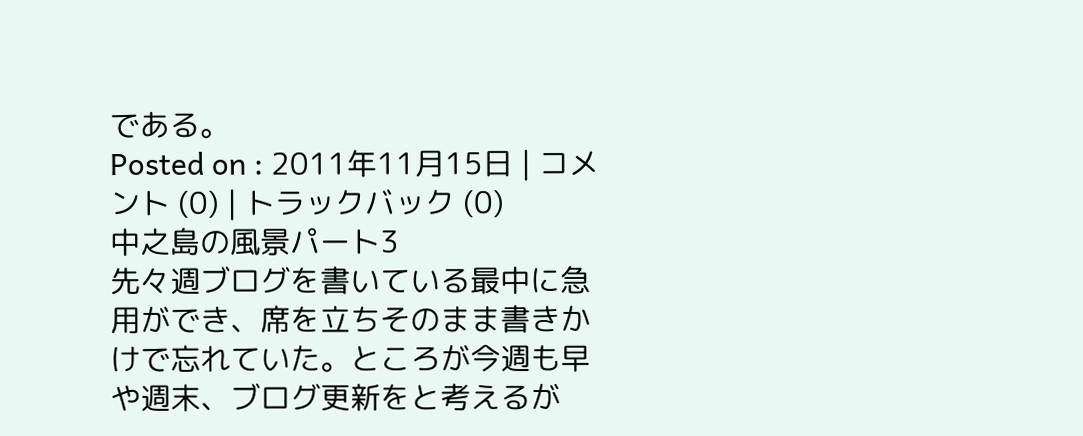である。
Posted on : 2011年11月15日 | コメント (0) | トラックバック (0)
中之島の風景パート3
先々週ブログを書いている最中に急用ができ、席を立ちそのまま書きかけで忘れていた。ところが今週も早や週末、ブログ更新をと考えるが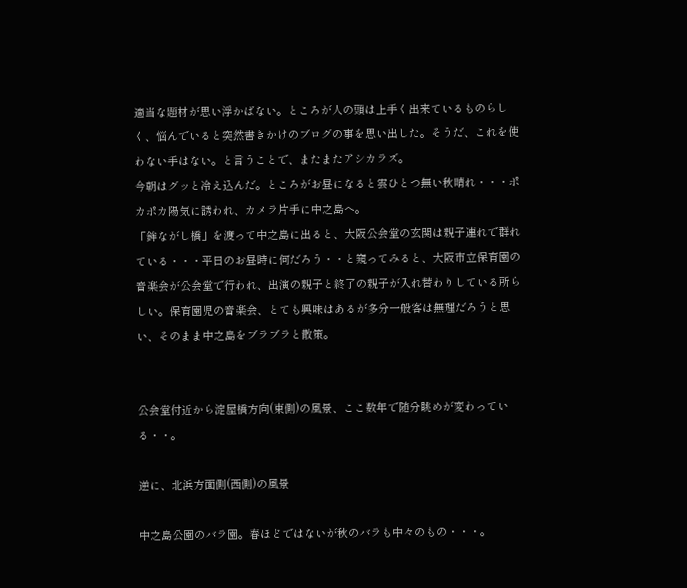適当な題材が思い浮かばない。ところが人の頭は上手く出来ているものらしく、悩んでいると突然書きかけのブログの事を思い出した。そうだ、これを使わない手はない。と言うことで、またまたアシカラズ。
今朝はグッと冷え込んだ。ところがお昼になると雲ひとつ無い秋晴れ・・・ポカポカ陽気に誘われ、カメラ片手に中之島へ。
「鉾ながし橋」を渡って中之島に出ると、大阪公会堂の玄関は親子連れで群れている・・・平日のお昼時に何だろう・・と窺ってみると、大阪市立保育園の音楽会が公会堂で行われ、出演の親子と終了の親子が入れ替わりしている所らしい。保育園児の音楽会、とても興味はあるが多分一般客は無理だろうと思い、そのまま中之島をブラブラと散策。


公会堂付近から淀屋橋方向(東側)の風景、ここ数年で随分眺めが変わっている・・。

逆に、北浜方面側(西側)の風景

中之島公園のバラ園。春ほどではないが秋のバラも中々のもの・・・。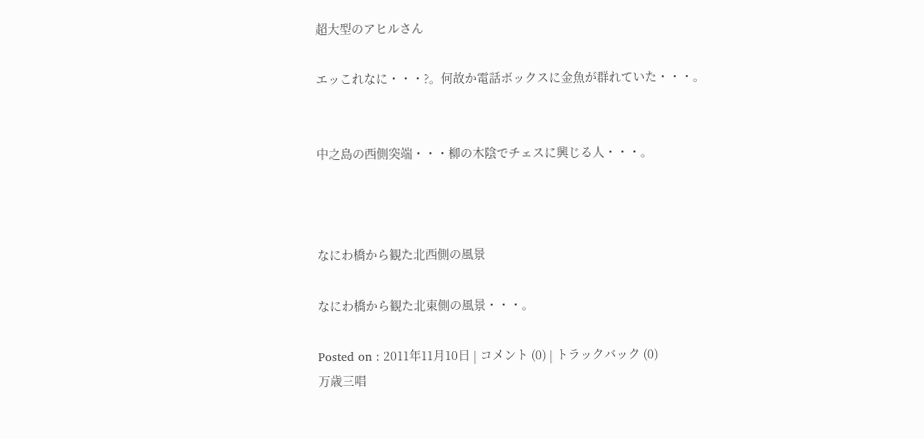超大型のアヒルさん

エッこれなに・・・?。何故か電話ボックスに金魚が群れていた・・・。


中之島の西側突端・・・柳の木陰でチェスに興じる人・・・。



なにわ橋から観た北西側の風景

なにわ橋から観た北東側の風景・・・。

Posted on : 2011年11月10日 | コメント (0) | トラックバック (0)
万歳三唱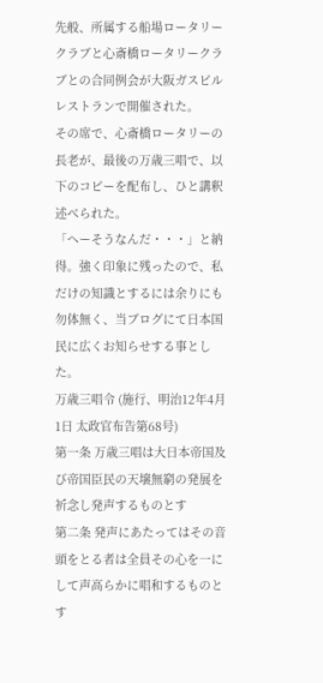先般、所属する船場ロータリークラブと心斎橋ロータリークラブとの合同例会が大阪ガスビルレストランで開催された。
その席で、心斎橋ロータリーの長老が、最後の万歳三唱で、以下のコピーを配布し、ひと講釈述べられた。
「へーそうなんだ・・・」と納得。強く印象に残ったので、私だけの知識とするには余りにも勿体無く、当ブログにて日本国民に広くお知らせする事とした。
万歳三唱令 (施行、明治12年4月1日 太政官布告第68号)
第一条 万歳三唱は大日本帝国及び帝国臣民の天壌無窮の発展を祈念し発声するものとす
第二条 発声にあたってはその音頭をとる者は全員その心を一にして声高らかに唱和するものとす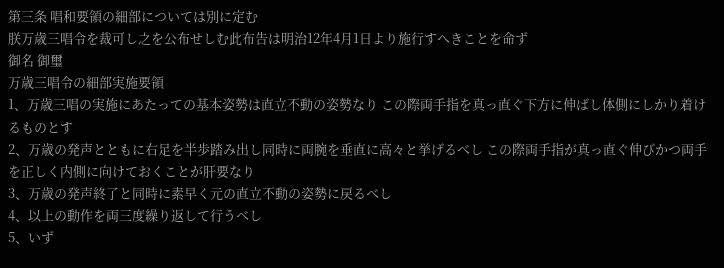第三条 唱和要領の細部については別に定む
朕万歳三唱令を裁可し之を公布せしむ此布告は明治12年4月1日より施行すへきことを命ず
御名 御璽
万歳三唱令の細部実施要領
1、万歳三唱の実施にあたっての基本姿勢は直立不動の姿勢なり この際両手指を真っ直ぐ下方に伸ばし体側にしかり着けるものとす
2、万歳の発声とともに右足を半歩踏み出し同時に両腕を垂直に高々と挙げるべし この際両手指が真っ直ぐ伸びかつ両手を正しく内側に向けておくことが肝要なり
3、万歳の発声終了と同時に素早く元の直立不動の姿勢に戻るべし
4、以上の動作を両三度繰り返して行うべし
5、いず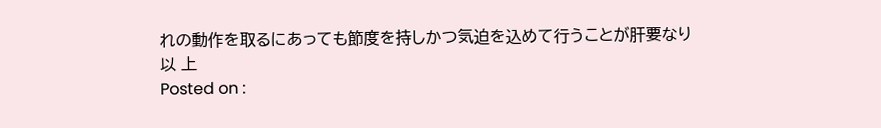れの動作を取るにあっても節度を持しかつ気迫を込めて行うことが肝要なり
以 上
Posted on :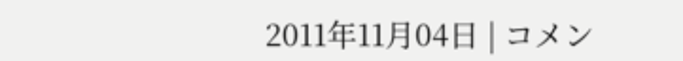2011年11月04日 | コメン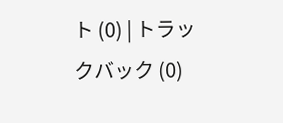ト (0) | トラックバック (0)